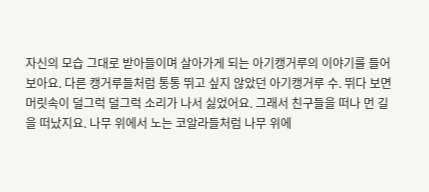자신의 모습 그대로 받아들이며 살아가게 되는 아기캥거루의 이야기를 들어 보아요. 다른 캥거루들처럼 통통 뛰고 싶지 않았던 아기캥거루 수. 뛰다 보면 머릿속이 덜그럭 덜그럭 소리가 나서 싫었어요. 그래서 친구들을 떠나 먼 길을 떠났지요. 나무 위에서 노는 코알라들처럼 나무 위에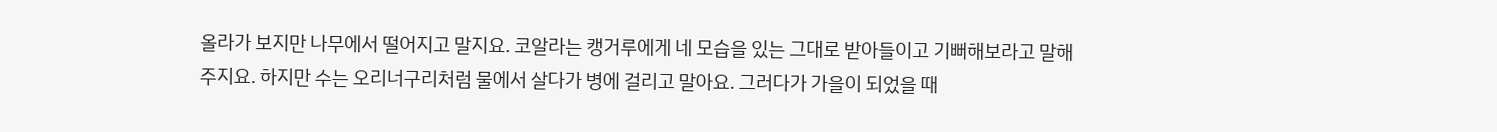올라가 보지만 나무에서 떨어지고 말지요. 코알라는 캥거루에게 네 모습을 있는 그대로 받아들이고 기뻐해보라고 말해 주지요. 하지만 수는 오리너구리처럼 물에서 살다가 병에 걸리고 말아요. 그러다가 가을이 되었을 때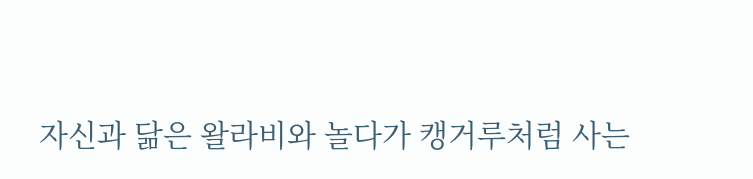자신과 닮은 왈라비와 놀다가 캥거루처럼 사는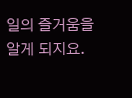일의 즐거움을 알게 되지요.